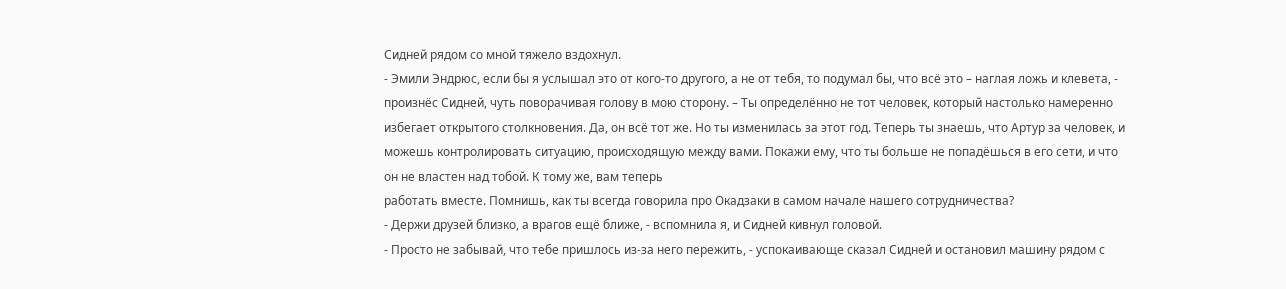Сидней рядом со мной тяжело вздохнул.
- Эмили Эндрюс, если бы я услышал это от кого-то другого, а не от тебя, то подумал бы, что всё это – наглая ложь и клевета, - произнёс Сидней, чуть поворачивая голову в мою сторону. – Ты определённо не тот человек, который настолько намеренно избегает открытого столкновения. Да, он всё тот же. Но ты изменилась за этот год. Теперь ты знаешь, что Артур за человек, и можешь контролировать ситуацию, происходящую между вами. Покажи ему, что ты больше не попадёшься в его сети, и что он не властен над тобой. К тому же, вам теперь
работать вместе. Помнишь, как ты всегда говорила про Окадзаки в самом начале нашего сотрудничества?
- Держи друзей близко, а врагов ещё ближе, - вспомнила я, и Сидней кивнул головой.
- Просто не забывай, что тебе пришлось из-за него пережить, - успокаивающе сказал Сидней и остановил машину рядом с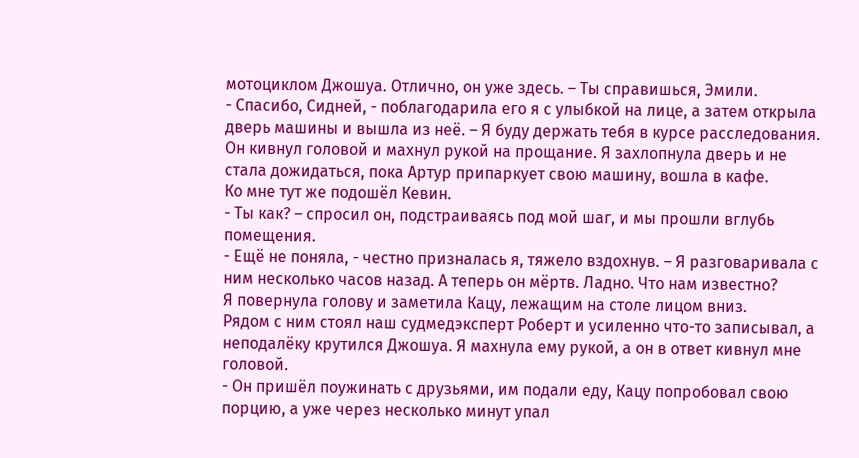мотоциклом Джошуа. Отлично, он уже здесь. – Ты справишься, Эмили.
- Спасибо, Сидней, - поблагодарила его я с улыбкой на лице, а затем открыла дверь машины и вышла из неё. – Я буду держать тебя в курсе расследования.
Он кивнул головой и махнул рукой на прощание. Я захлопнула дверь и не стала дожидаться, пока Артур припаркует свою машину, вошла в кафе.
Ко мне тут же подошёл Кевин.
- Ты как? – спросил он, подстраиваясь под мой шаг, и мы прошли вглубь помещения.
- Ещё не поняла, - честно призналась я, тяжело вздохнув. – Я разговаривала с ним несколько часов назад. А теперь он мёртв. Ладно. Что нам известно?
Я повернула голову и заметила Кацу, лежащим на столе лицом вниз.
Рядом с ним стоял наш судмедэксперт Роберт и усиленно что-то записывал, а неподалёку крутился Джошуа. Я махнула ему рукой, а он в ответ кивнул мне головой.
- Он пришёл поужинать с друзьями, им подали еду, Кацу попробовал свою порцию, а уже через несколько минут упал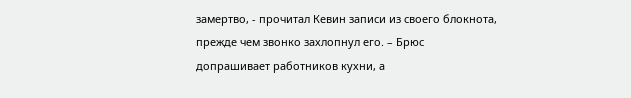замертво, - прочитал Кевин записи из своего блокнота, прежде чем звонко захлопнул его. – Брюс допрашивает работников кухни, а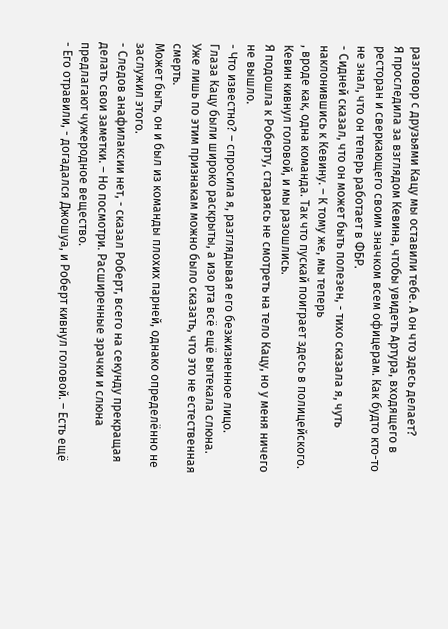разговор с друзьями Кацу мы оставили тебе. А он что здесь делает?
Я проследила за взглядом Кевина, чтобы увидеть Артура, входящего в ресторан и сверкающего своим значком всем офицерам. Как будто кто-то не знал, что он теперь работает в ФБР.
- Сидней сказал, что он может быть полезен, - тихо сказала я, чуть наклонившись к Кевину. – К тому же, мы теперь
, вроде как, одна команда. Так что пускай поиграет здесь в полицейского.
Кевин кивнул головой, и мы разошлись.
Я подошла к Роберту, стараясь не смотреть на тело Кацу, но у меня ничего не вышло.
- Что известно? – спросила я, разглядывая его безжизненное лицо.
Глаза Кацу были широко раскрыты, а изо рта всё ещё вытекала слюна.
Уже лишь по этим признакам можно было сказать, что это не естественная смерть.
Может быть, он и был из команды плохих парней, однако определённо не заслужил этого.
- Следов анафилаксии нет, - сказал Роберт, всего на секунду прекращая делать свои заметки. – Но посмотри. Расширенные зрачки и слюна предлагают чужеродное вещество.
- Его отравили, - догадался Джошуа, и Роберт кивнул головой. – Есть ещё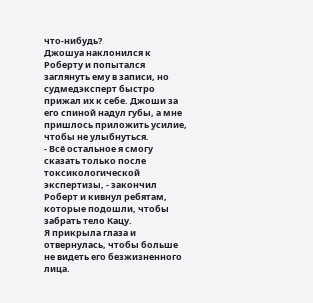что-нибудь?
Джошуа наклонился к Роберту и попытался заглянуть ему в записи, но судмедэксперт быстро прижал их к себе. Джоши за его спиной надул губы, а мне пришлось приложить усилие, чтобы не улыбнуться.
- Всё остальное я смогу сказать только после токсикологической экспертизы, - закончил Роберт и кивнул ребятам, которые подошли, чтобы забрать тело Кацу.
Я прикрыла глаза и отвернулась, чтобы больше не видеть его безжизненного лица.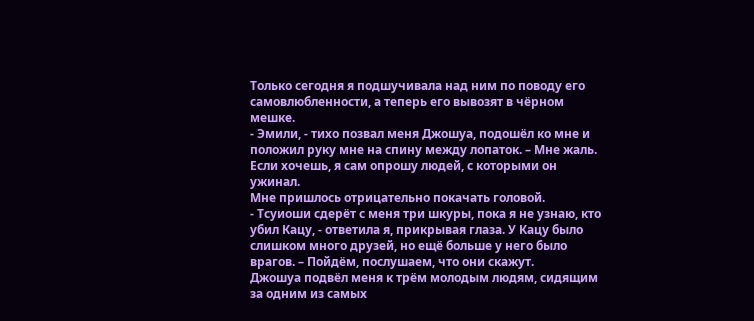Только сегодня я подшучивала над ним по поводу его самовлюбленности, а теперь его вывозят в чёрном мешке.
- Эмили, - тихо позвал меня Джошуа, подошёл ко мне и положил руку мне на спину между лопаток. – Мне жаль. Если хочешь, я сам опрошу людей, с которыми он ужинал.
Мне пришлось отрицательно покачать головой.
- Тсуиоши сдерёт с меня три шкуры, пока я не узнаю, кто убил Кацу, - ответила я, прикрывая глаза. У Кацу было слишком много друзей, но ещё больше у него было врагов. – Пойдём, послушаем, что они скажут.
Джошуа подвёл меня к трём молодым людям, сидящим за одним из самых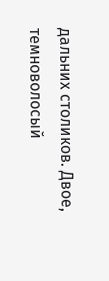дальних столиков. Двое, темноволосый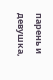парень и девушка,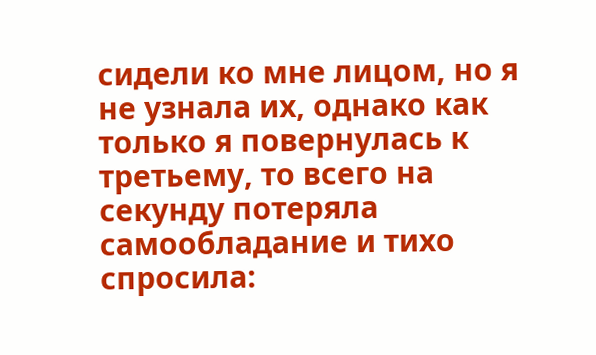сидели ко мне лицом, но я не узнала их, однако как только я повернулась к третьему, то всего на секунду потеряла самообладание и тихо спросила: